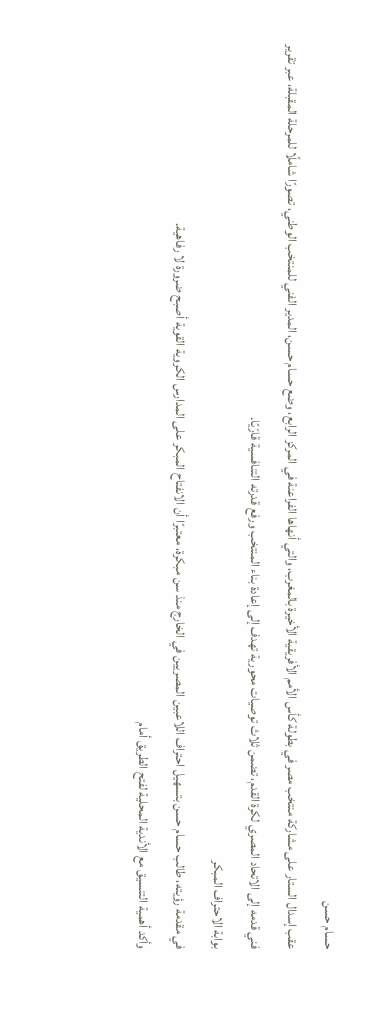حسام حسن
عقب إسدال الستار على مشاركة منتخب مصر في بطولة كأس الأمم الأفريقية الأخيرة بالمغرب، والتي أنهاها الفراعنة في المركز الرابع، وضع حسام حسن، المدير الفني للمنتخب الوطني، تصورًا شاملًا للمرحلة المقبلة، عبر تقرير فني قدمه إلى الاتحاد المصري لكرة القدم، تضمن ثلاث توصيات محورية تهدف إلى إعادة بناء المنتخب ورفع قدرته التنافسية قارّيًا.
بوابة الاحتراف المبكر
في مقدمة رؤيته، طالب حسام حسن بتسهيل احتراف اللاعبين المصريين في الخارج منذ سن مبكرة، معتبرًا أن الانفتاح المبكر على المدارس الكروية القوية أصبح ضرورة لا رفاهية.
وأكد أهمية التنسيق مع الأندية المحلية لفتح الطريق أمام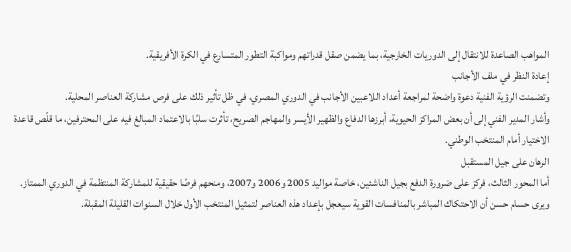المواهب الصاعدة للانتقال إلى الدوريات الخارجية، بما يضمن صقل قدراتهم ومواكبة التطور المتسارع في الكرة الأفريقية.
إعادة النظر في ملف الأجانب
وتضمنت الرؤية الفنية دعوة واضحة لمراجعة أعداد اللاعبين الأجانب في الدوري المصري، في ظل تأثير ذلك على فرص مشاركة العناصر المحلية.
وأشار المدير الفني إلى أن بعض المراكز الحيوية، أبرزها الدفاع والظهير الأيسر والمهاجم الصريح، تأثرت سلبًا بالاعتماد المبالغ فيه على المحترفين، ما قلّص قاعدة الاختيار أمام المنتخب الوطني.
الرهان على جيل المستقبل
أما المحور الثالث، فركز على ضرورة الدفع بجيل الناشئين، خاصة مواليد 2005 و2006 و2007، ومنحهم فرصًا حقيقية للمشاركة المنتظمة في الدوري الممتاز.
ويرى حسام حسن أن الاحتكاك المباشر بالمنافسات القوية سيعجل بإعداد هذه العناصر لتمثيل المنتخب الأول خلال السنوات القليلة المقبلة.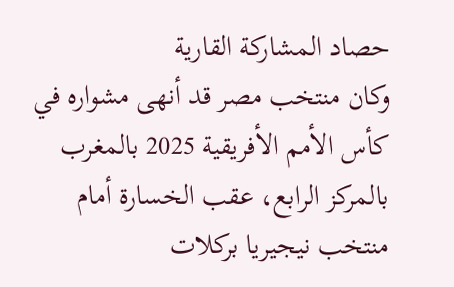حصاد المشاركة القارية
وكان منتخب مصر قد أنهى مشواره في كأس الأمم الأفريقية 2025 بالمغرب بالمركز الرابع، عقب الخسارة أمام منتخب نيجيريا بركلات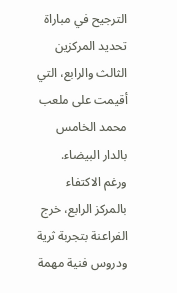الترجيح في مباراة تحديد المركزين الثالث والرابع، التي أقيمت على ملعب محمد الخامس بالدار البيضاء.
ورغم الاكتفاء بالمركز الرابع، خرج الفراعنة بتجربة ثرية ودروس فنية مهمة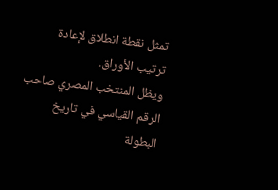تمثل نقطة انطلاق لإعادة ترتيب الأوراق.
ويظل المنتخب المصري صاحب الرقم القياسي في تاريخ البطولة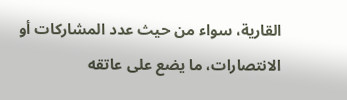القارية، سواء من حيث عدد المشاركات أو الانتصارات، ما يضع على عاتقه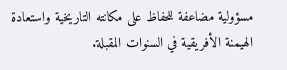مسؤولية مضاعفة للحفاظ على مكانته التاريخية واستعادة الهيمنة الأفريقية في السنوات المقبلة.